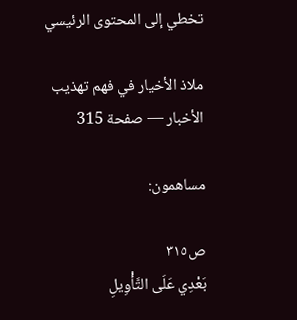تخطي إلى المحتوى الرئيسي

ملاذ الأخيار في فهم تهذيب الأخبار — صفحة 315

مساهمون:

ص٣١٥
بَعْدِي عَلَى التَّأْوِيلِ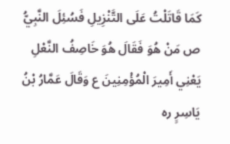كَمَا قَاتَلْتُ عَلَى التَّنْزِيلِ فَسُئِلَ النَّبِيُّ ص مَنْ هُوَ فَقَالَ هُوَ خَاصِفُ النَّعْلِ يَعْنِي أَمِيرَ الْمُؤْمِنِينَ ع وَقَالَ عَمَّارُ بْنُ يَاسِرٍ ره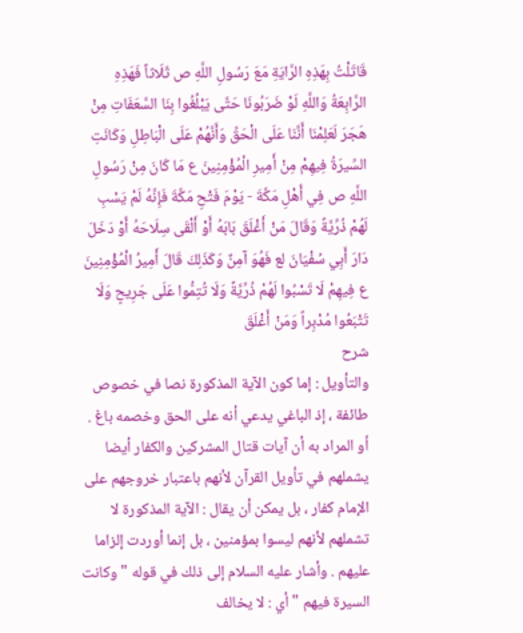قَاتَلْتُ بِهَذِهِ الرَّايَةِ مَعَ رَسُولِ اللَّهِ ص ثَلَاثاً فَهَذِهِ الرَّابِعَةُ وَاللَّهِ لَوْ ضَرَبُونَا حَتَّى يَبْلُغُوا بِنَا السَّعَفَاتِ مِنْ هَجَرَ لَعَلِمْنَا أَنَّنَا عَلَى الْحَقِّ وَأَنَّهُمْ عَلَى الْبَاطِلِ وَكَانَتِ السِّيرَةُ فِيهِمْ مِنْ أَمِيرِ الْمُؤْمِنِينَ ع مَا كَانَ مِنْ رَسُولِ اللَّهِ ص فِي أَهْلِ مَكَّةَ - يَوْمَ فَتْحِ مَكَّةَ فَإِنَّهُ لَمْ يَسْبِ لَهُمْ ذُرِّيَّةً وَقَالَ مَنْ أَغْلَقَ بَابَهُ أَوْ أَلْقَى سِلَاحَهُ أَوْ دَخَلَ دَارَ أَبِي سُفْيَانَ لع فَهُوَ آمِنٌ وَكَذَلِكَ قَالَ أَمِيرُ الْمُؤْمِنِينَ ع فِيهِمْ لَا تَسْبُوا لَهُمْ ذُرِّيَّةً وَلَا تُتِمُّوا عَلَى جَرِيحٍ وَلَا تَتْبَعُوا مُدْبِراً وَمَنْ أَغْلَقَ
شرح
والتأويل : إما كون الآية المذكورة نصا في خصوص طائفة ، إذ الباغي يدعي أنه على الحق وخصمه باغ . أو المراد به أن آيات قتال المشركين والكفار أيضا يشملهم في تأويل القرآن لأنهم باعتبار خروجهم على الإمام كفار ، بل يمكن أن يقال : الآية المذكورة لا تشملهم لأنهم ليسوا بمؤمنين ، بل إنما أوردت إلزاما عليهم . وأشار عليه السلام إلى ذلك في قوله " وكانت السيرة فيهم " أي : لا يخالف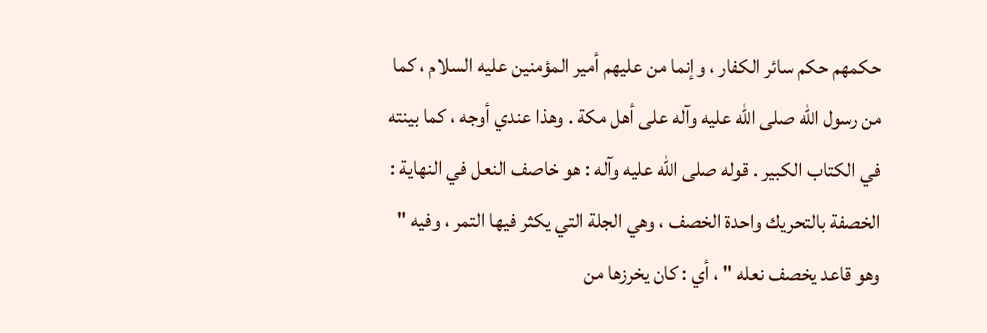حكمهم حكم سائر الكفار ، وإنما من عليهم أمير المؤمنين عليه السلام ، كما من رسول الله صلى الله عليه وآله على أهل مكة . وهذا عندي أوجه ، كما بينته في الكتاب الكبير . قوله صلى الله عليه وآله : هو خاصف النعل في النهاية : الخصفة بالتحريك واحدة الخصف ، وهي الجلة التي يكثر فيها التمر ، وفيه " وهو قاعد يخصف نعله " ، أي : كان يخرزها من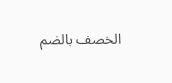الخصف بالضم